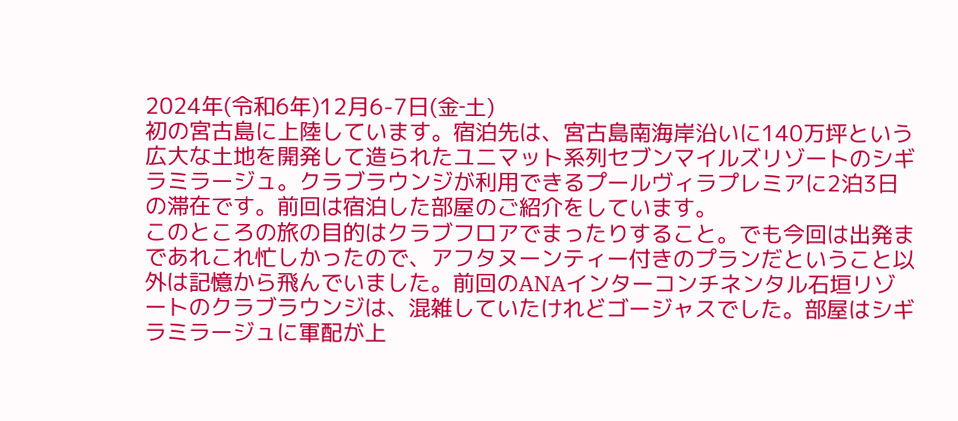2024年(令和6年)12月6-7日(金‐土)
初の宮古島に上陸しています。宿泊先は、宮古島南海岸沿いに140万坪という広大な土地を開発して造られたユニマット系列セブンマイルズリゾートのシギラミラージュ。クラブラウンジが利用できるプールヴィラプレミアに2泊3日の滞在です。前回は宿泊した部屋のご紹介をしています。
このところの旅の目的はクラブフロアでまったりすること。でも今回は出発まであれこれ忙しかったので、アフタヌーンティー付きのプランだということ以外は記憶から飛んでいました。前回のANAインターコンチネンタル石垣リゾートのクラブラウンジは、混雑していたけれどゴージャスでした。部屋はシギラミラージュに軍配が上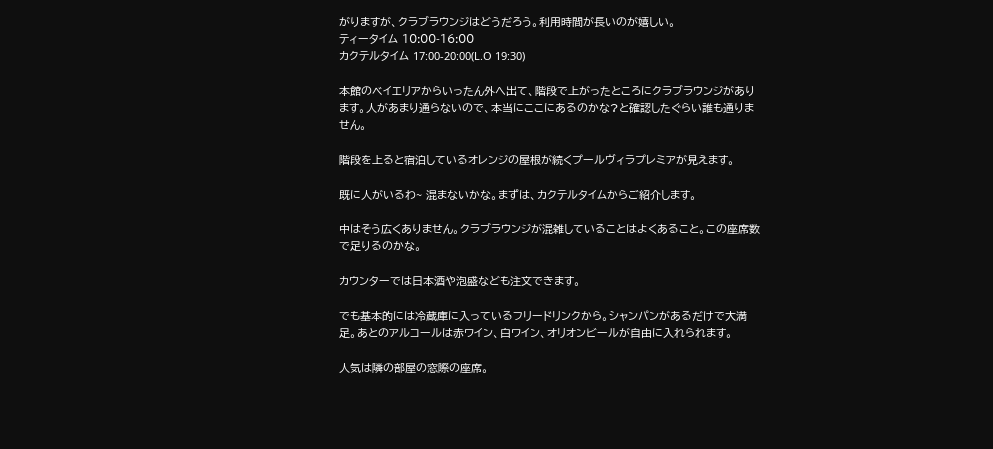がりますが、クラブラウンジはどうだろう。利用時間が長いのが嬉しい。
ティータイム 10:00-16:00
カクテルタイム 17:00-20:00(L.O 19:30)

本館のベイエリアからいったん外へ出て、階段で上がったところにクラブラウンジがあります。人があまり通らないので、本当にここにあるのかな?と確認したぐらい誰も通りません。

階段を上ると宿泊しているオレンジの屋根が続くプールヴィラプレミアが見えます。

既に人がいるわ~ 混まないかな。まずは、カクテルタイムからご紹介します。

中はそう広くありません。クラブラウンジが混雑していることはよくあること。この座席数で足りるのかな。

カウンターでは日本酒や泡盛なども注文できます。

でも基本的には冷蔵庫に入っているフリードリンクから。シャンパンがあるだけで大満足。あとのアルコールは赤ワイン、白ワイン、オリオンビールが自由に入れられます。

人気は隣の部屋の窓際の座席。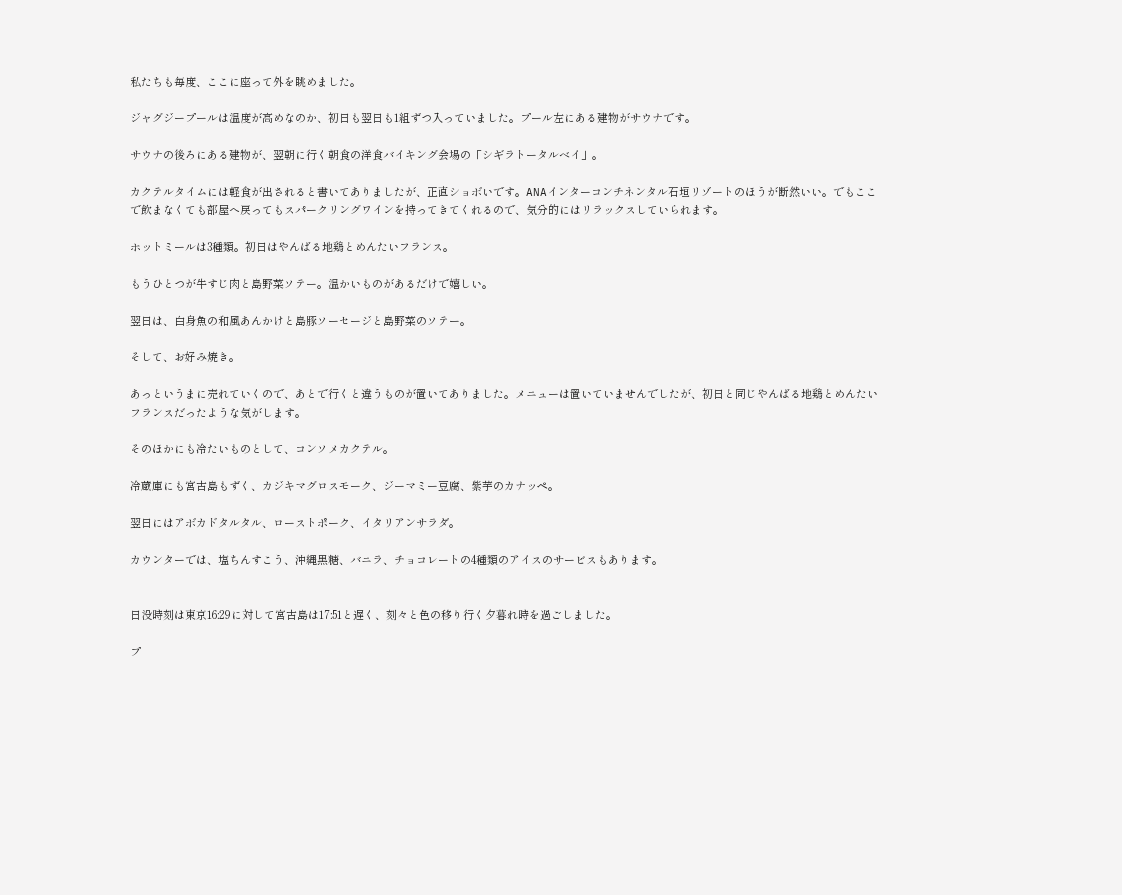私たちも毎度、ここに座って外を眺めました。

ジャグジープールは温度が高めなのか、初日も翌日も1組ずつ入っていました。プール左にある建物がサウナです。

サウナの後ろにある建物が、翌朝に行く朝食の洋食バイキング会場の「シギラトータルベイ」。

カクテルタイムには軽食が出されると書いてありましたが、正直ショボいです。ANAインターコンチネンタル石垣リゾートのほうが断然いい。でもここで飲まなくても部屋へ戻ってもスパークリングワインを持ってきてくれるので、気分的にはリラックスしていられます。

ホットミールは3種類。初日はやんばる地鶏とめんたいフランス。

もうひとつが牛すじ肉と島野菜ソテー。温かいものがあるだけで嬉しい。

翌日は、白身魚の和風あんかけと島豚ソーセージと島野菜のソテー。

そして、お好み焼き。

あっというまに売れていくので、あとで行くと違うものが置いてありました。メニューは置いていませんでしたが、初日と同じやんばる地鶏とめんたいフランスだったような気がします。

そのほかにも冷たいものとして、コンソメカクテル。

冷蔵庫にも宮古島もずく、カジキマグロスモーク、ジーマミー豆腐、紫芋のカナッペ。

翌日にはアボカドタルタル、ローストポーク、イタリアンサラダ。

カウンターでは、塩ちんすこう、沖縄黒糖、バニラ、チョコレートの4種類のアイスのサービスもあります。


日没時刻は東京16:29に対して宮古島は17:51と遅く、刻々と色の移り行く夕暮れ時を過ごしました。

プ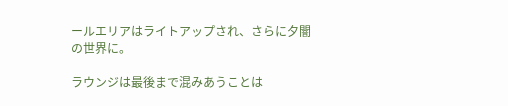ールエリアはライトアップされ、さらに夕闇の世界に。

ラウンジは最後まで混みあうことは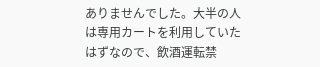ありませんでした。大半の人は専用カートを利用していたはずなので、飲酒運転禁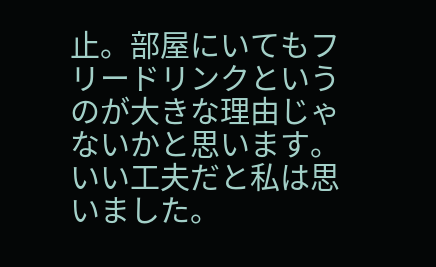止。部屋にいてもフリードリンクというのが大きな理由じゃないかと思います。いい工夫だと私は思いました。